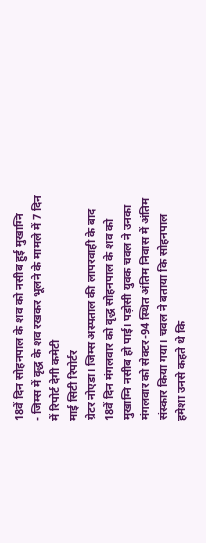18वें दिन सोहनपाल के शव को नसीब हुई मुखाग्नि
- जिम्स में वृद्ध के शव रखकर भूलने के मामले में 7 दिन में रिपोर्ट देगी कमेटी
माई सिटी रिपोर्टर
ग्रेटर नोएडा। जिम्स अस्पताल की लापरवाही के बाद 18वें दिन मंगलवार को वृद्ध सोहनपाल के शव को मुखाग्नि नसीब हो पाई। पड़ोसी युवक चवल ने उनका मंगलवार को सेक्टर-94 स्थित अंतिम निवास में अंतिम संस्कार किया गया। चवल ने बताया कि सोहनपाल हमेशा उनसे कहते थे कि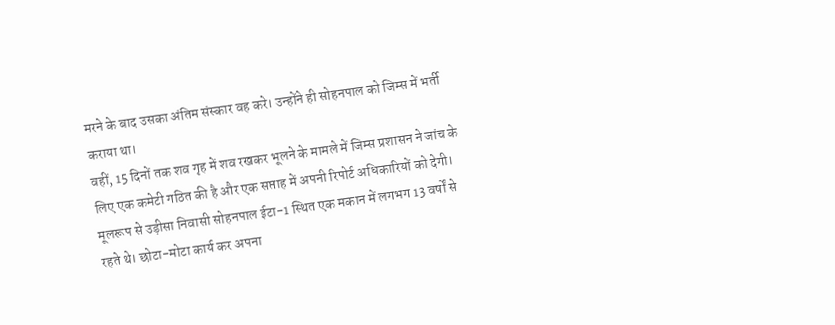मरने के बाद उसका अंतिम संस्कार वह करे। उन्होंने ही सोहनपाल को जिम्स में भर्ती कराया था।
वहीं, 15 दिनों तक शव गृह में शव रखकर भूलने के मामले में जिम्स प्रशासन ने जांच के लिए एक कमेटी गठित की है और एक सप्ताह में अपनी रिपोर्ट अधिकारियों को देगी। मूलरूप से उड़ीसा निवासी सोहनपाल ईटा-1 स्थित एक मकान में लगभग 13 वर्षों से रहते थे। छोटा-मोटा कार्य कर अपना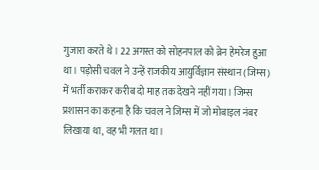गुजारा करते थे। 22 अगस्त को सोहनपाल को ब्रेन हेमरेज हुआ था। पड़ोसी चवल ने उन्हें राजकीय आयुर्विज्ञान संस्थान (जिम्स) में भर्ती कराकर करीब दो माह तक देखने नहीं गया। जिम्स प्रशासन का कहना है कि चवल ने जिम्स में जो मोबाइल नंबर लिखाया था, वह भी गलत था।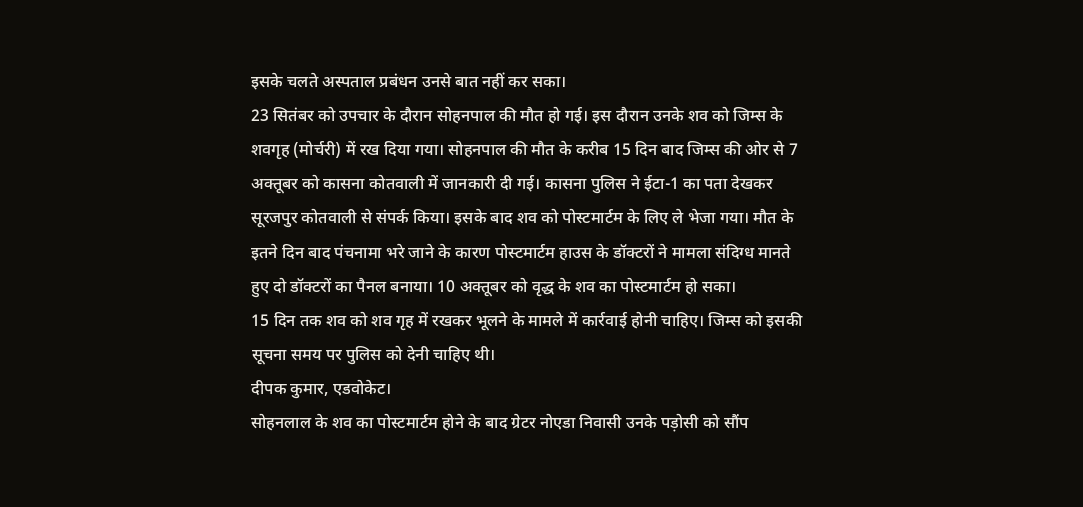इसके चलते अस्पताल प्रबंधन उनसे बात नहीं कर सका।
23 सितंबर को उपचार के दौरान सोहनपाल की मौत हो गई। इस दौरान उनके शव को जिम्स के शवगृह (मोर्चरी) में रख दिया गया। सोहनपाल की मौत के करीब 15 दिन बाद जिम्स की ओर से 7 अक्तूबर को कासना कोतवाली में जानकारी दी गई। कासना पुलिस ने ईटा-1 का पता देखकर सूरजपुर कोतवाली से संपर्क किया। इसके बाद शव को पोस्टमार्टम के लिए ले भेजा गया। मौत के इतने दिन बाद पंचनामा भरे जाने के कारण पोस्टमार्टम हाउस के डॉक्टरों ने मामला संदिग्ध मानते हुए दो डॉक्टरों का पैनल बनाया। 10 अक्तूबर को वृद्ध के शव का पोस्टमार्टम हो सका।
15 दिन तक शव को शव गृह में रखकर भूलने के मामले में कार्रवाई होनी चाहिए। जिम्स को इसकी सूचना समय पर पुलिस को देनी चाहिए थी।
दीपक कुमार, एडवोकेट।
सोहनलाल के शव का पोस्टमार्टम होने के बाद ग्रेटर नोएडा निवासी उनके पड़ोसी को सौंप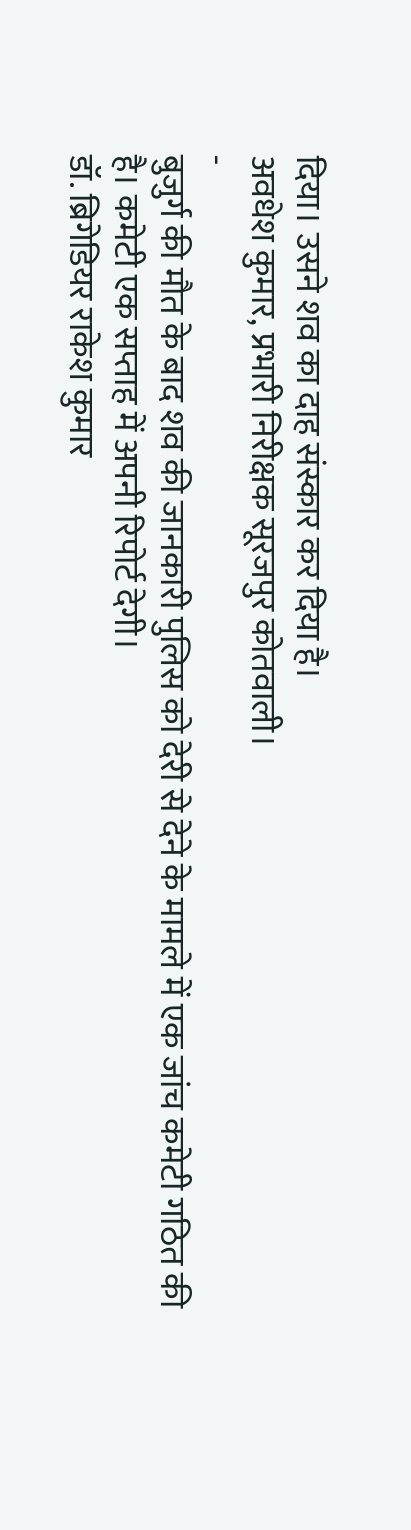दिया। उसने शव का दाह संस्कार कर दिया है।
अवधेश कुमार, प्रभारी निरीक्षक सूरजपुर कोतवाली।
-
बुजुर्ग की मौत के बाद शव की जानकारी पुलिस को देरी से देने के मामले में एक जांच कमेटी गठित की है। कमेटी एक सप्ताह में अपनी रिपोर्ट देगी।
डॉ. ब्रिगेडियर राकेश कुमार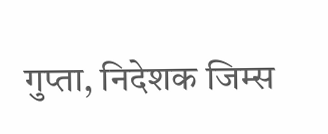गुप्ता, निदेशक जिम्स